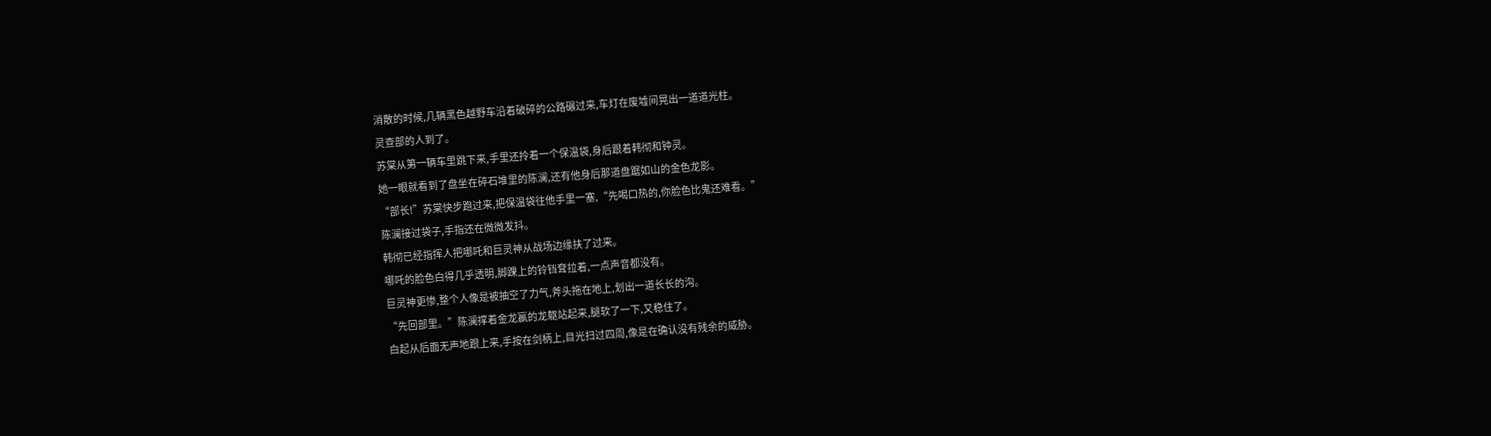消散的时候,几辆黑色越野车沿着破碎的公路碾过来,车灯在废墟间晃出一道道光柱。
灵查部的人到了。
苏棠从第一辆车里跳下来,手里还拎着一个保温袋,身后跟着韩彻和钟灵。
她一眼就看到了盘坐在碎石堆里的陈澜,还有他身后那道盘踞如山的金色龙影。
“部长!”苏棠快步跑过来,把保温袋往他手里一塞,“先喝口热的,你脸色比鬼还难看。”
陈澜接过袋子,手指还在微微发抖。
韩彻已经指挥人把哪吒和巨灵神从战场边缘扶了过来。
哪吒的脸色白得几乎透明,脚踝上的铃铛耷拉着,一点声音都没有。
巨灵神更惨,整个人像是被抽空了力气,斧头拖在地上,划出一道长长的沟。
“先回部里。”陈澜撑着金龙嬴的龙躯站起来,腿软了一下,又稳住了。
白起从后面无声地跟上来,手按在剑柄上,目光扫过四周,像是在确认没有残余的威胁。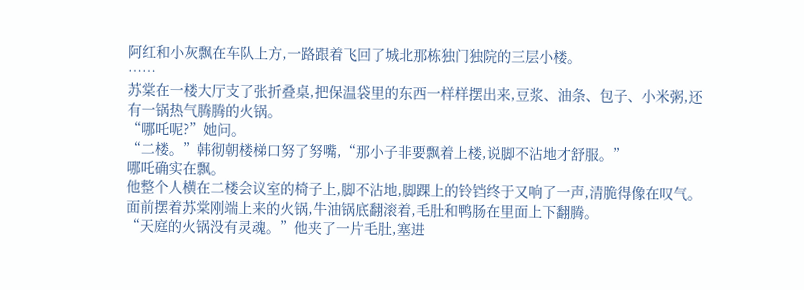阿红和小灰飘在车队上方,一路跟着飞回了城北那栋独门独院的三层小楼。
……
苏棠在一楼大厅支了张折叠桌,把保温袋里的东西一样样摆出来,豆浆、油条、包子、小米粥,还有一锅热气腾腾的火锅。
“哪吒呢?”她问。
“二楼。”韩彻朝楼梯口努了努嘴,“那小子非要飘着上楼,说脚不沾地才舒服。”
哪吒确实在飘。
他整个人横在二楼会议室的椅子上,脚不沾地,脚踝上的铃铛终于又响了一声,清脆得像在叹气。
面前摆着苏棠刚端上来的火锅,牛油锅底翻滚着,毛肚和鸭肠在里面上下翻腾。
“天庭的火锅没有灵魂。”他夹了一片毛肚,塞进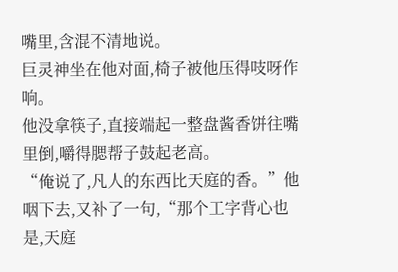嘴里,含混不清地说。
巨灵神坐在他对面,椅子被他压得吱呀作响。
他没拿筷子,直接端起一整盘酱香饼往嘴里倒,嚼得腮帮子鼓起老高。
“俺说了,凡人的东西比天庭的香。”他咽下去,又补了一句,“那个工字背心也是,天庭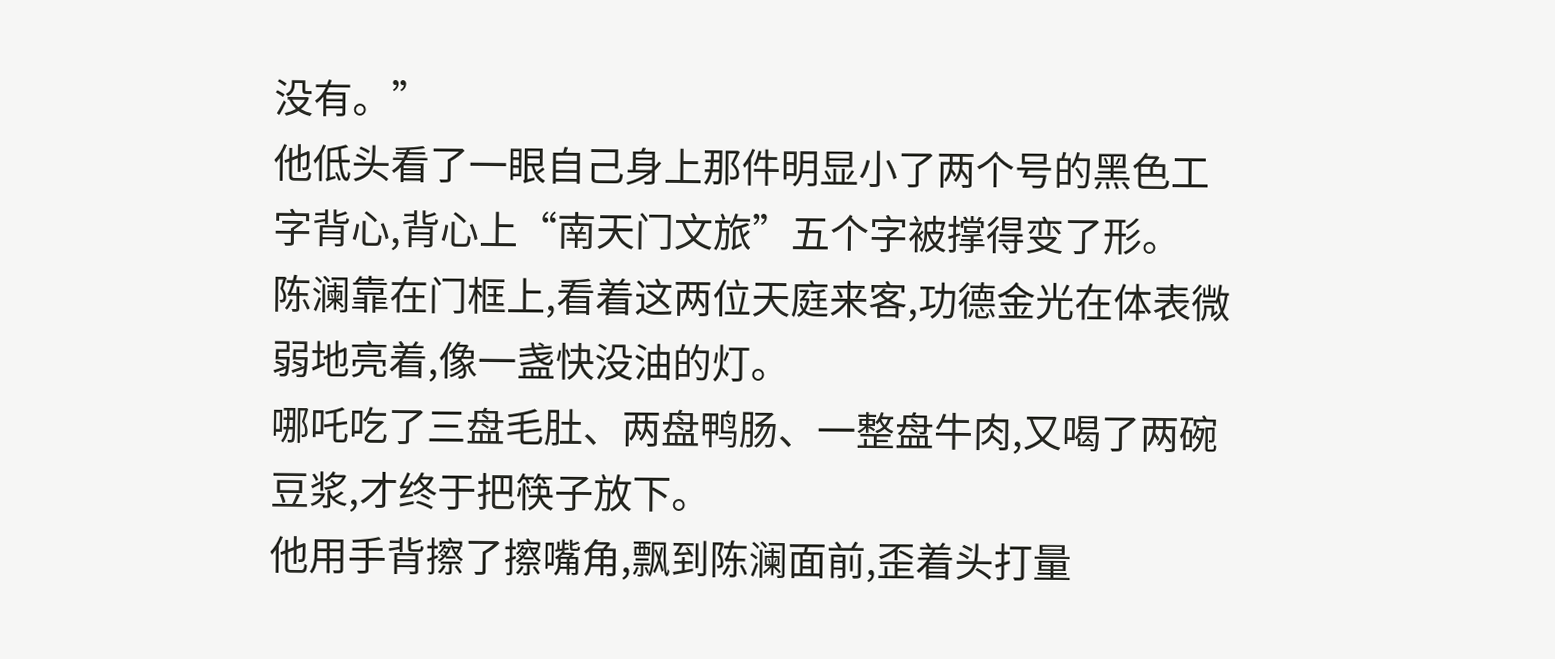没有。”
他低头看了一眼自己身上那件明显小了两个号的黑色工字背心,背心上“南天门文旅”五个字被撑得变了形。
陈澜靠在门框上,看着这两位天庭来客,功德金光在体表微弱地亮着,像一盏快没油的灯。
哪吒吃了三盘毛肚、两盘鸭肠、一整盘牛肉,又喝了两碗豆浆,才终于把筷子放下。
他用手背擦了擦嘴角,飘到陈澜面前,歪着头打量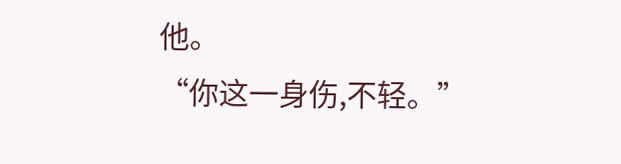他。
“你这一身伤,不轻。”